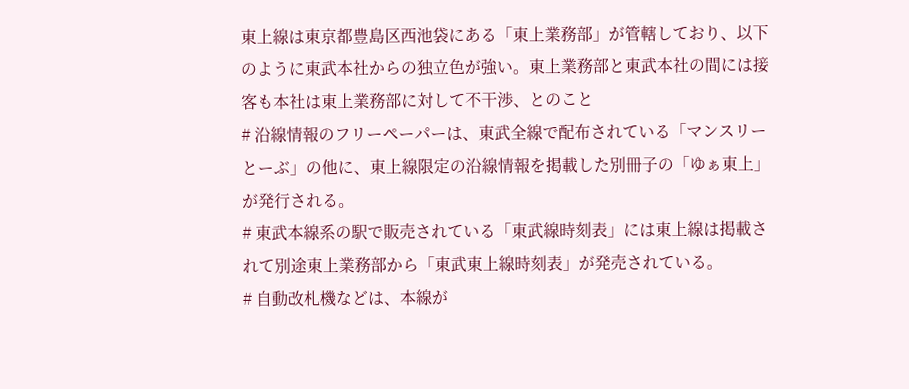東上線は東京都豊島区西池袋にある「東上業務部」が管轄しており、以下のように東武本社からの独立色が強い。東上業務部と東武本社の間には接客も本社は東上業務部に対して不干渉、とのこと
# 沿線情報のフリーペーパーは、東武全線で配布されている「マンスリーとーぶ」の他に、東上線限定の沿線情報を掲載した別冊子の「ゆぁ東上」が発行される。
# 東武本線系の駅で販売されている「東武線時刻表」には東上線は掲載されて別途東上業務部から「東武東上線時刻表」が発売されている。
# 自動改札機などは、本線が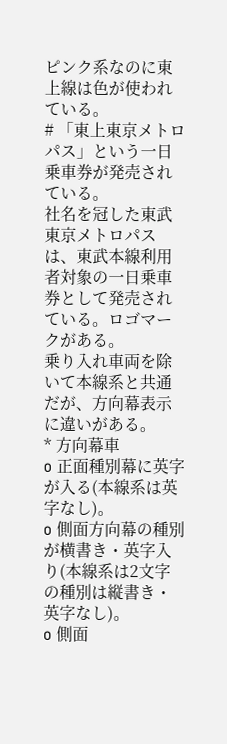ピンク系なのに東上線は色が使われている。
# 「東上東京メトロパス」という一日乗車券が発売されている。
社名を冠した東武東京メトロパスは、東武本線利用者対象の一日乗車券として発売されている。ロゴマークがある。
乗り入れ車両を除いて本線系と共通だが、方向幕表示に違いがある。
* 方向幕車
o 正面種別幕に英字が入る(本線系は英字なし)。
o 側面方向幕の種別が横書き・英字入り(本線系は2文字の種別は縦書き・英字なし)。
o 側面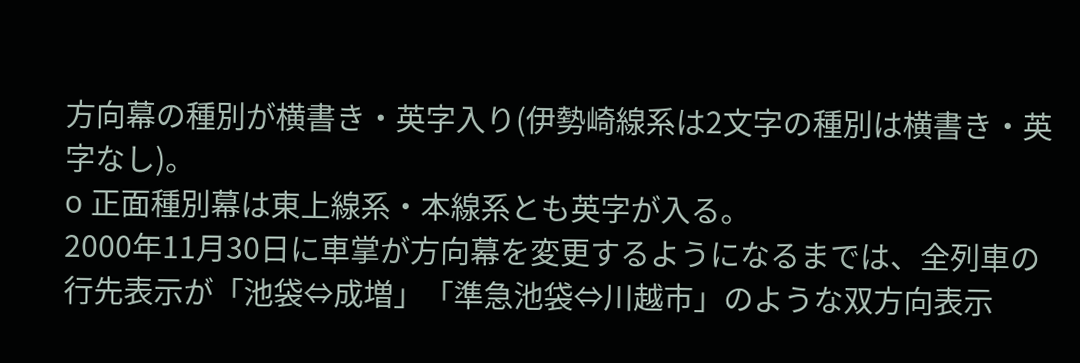方向幕の種別が横書き・英字入り(伊勢崎線系は2文字の種別は横書き・英字なし)。
o 正面種別幕は東上線系・本線系とも英字が入る。
2000年11月30日に車掌が方向幕を変更するようになるまでは、全列車の行先表示が「池袋⇔成増」「準急池袋⇔川越市」のような双方向表示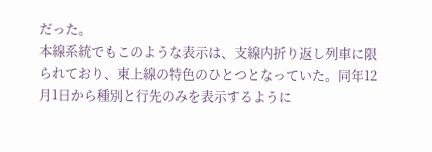だった。
本線系統でもこのような表示は、支線内折り返し列車に限られており、東上線の特色のひとつとなっていた。同年12月1日から種別と行先のみを表示するように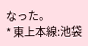なった。
* 東上本線:池袋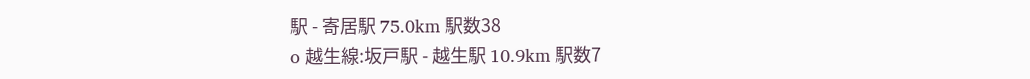駅 - 寄居駅 75.0km 駅数38
o 越生線:坂戸駅 - 越生駅 10.9km 駅数7